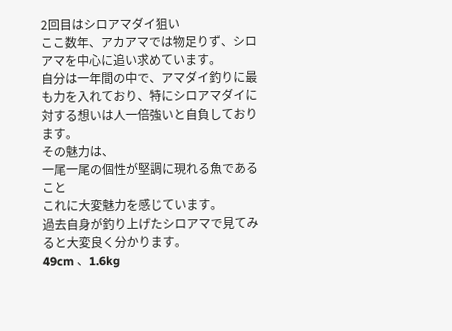2回目はシロアマダイ狙い
ここ数年、アカアマでは物足りず、シロアマを中心に追い求めています。
自分は一年間の中で、アマダイ釣りに最も力を入れており、特にシロアマダイに対する想いは人一倍強いと自負しております。
その魅力は、
一尾一尾の個性が堅調に現れる魚であること
これに大変魅力を感じています。
過去自身が釣り上げたシロアマで見てみると大変良く分かります。
49cm 、1.6kg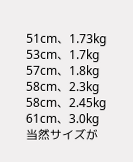51cm、1.73kg
53cm、1.7kg
57cm、1.8kg
58cm、2.3kg
58cm、2.45kg
61cm、3.0kg
当然サイズが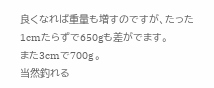良くなれば重量も増すのですが、たった1cmたらずで650gも差がでます。
また3cmで700g 。
当然釣れる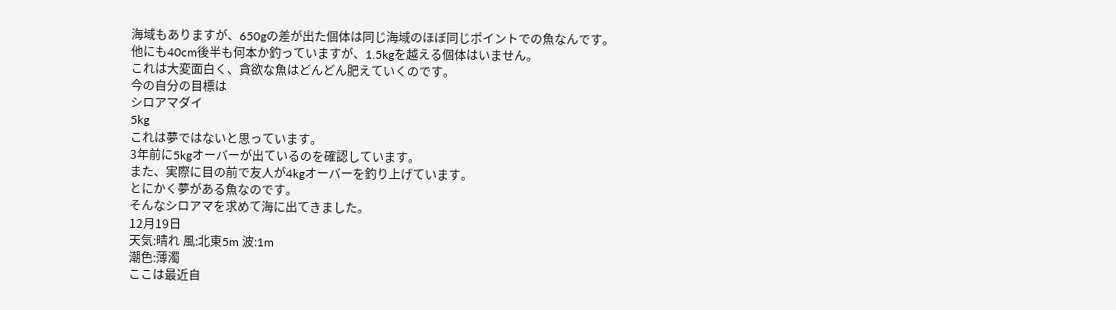海域もありますが、650gの差が出た個体は同じ海域のほぼ同じポイントでの魚なんです。
他にも40cm後半も何本か釣っていますが、1.5kgを越える個体はいません。
これは大変面白く、貪欲な魚はどんどん肥えていくのです。
今の自分の目標は
シロアマダイ
5kg
これは夢ではないと思っています。
3年前に5kgオーバーが出ているのを確認しています。
また、実際に目の前で友人が4kgオーバーを釣り上げています。
とにかく夢がある魚なのです。
そんなシロアマを求めて海に出てきました。
12月19日
天気:晴れ 風:北東5m 波:1m
潮色:薄濁
ここは最近自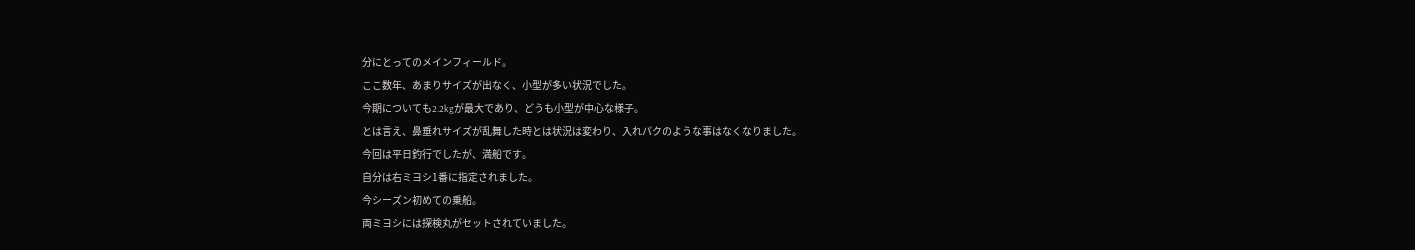分にとってのメインフィールド。
ここ数年、あまりサイズが出なく、小型が多い状況でした。
今期についても2.2kgが最大であり、どうも小型が中心な様子。
とは言え、鼻垂れサイズが乱舞した時とは状況は変わり、入れパクのような事はなくなりました。
今回は平日釣行でしたが、満船です。
自分は右ミヨシ1番に指定されました。
今シーズン初めての乗船。
両ミヨシには探検丸がセットされていました。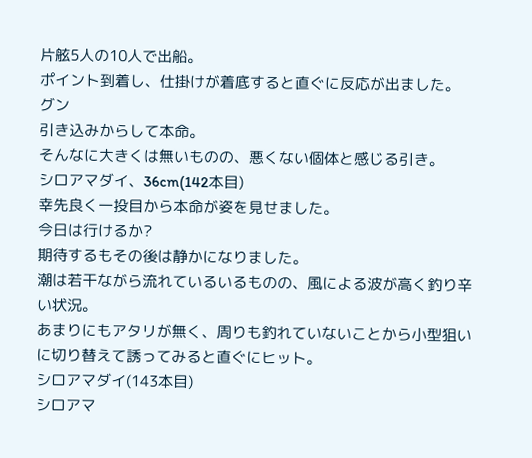片舷5人の10人で出船。
ポイント到着し、仕掛けが着底すると直ぐに反応が出ました。
グン
引き込みからして本命。
そんなに大きくは無いものの、悪くない個体と感じる引き。
シロアマダイ、36cm(142本目)
幸先良く一投目から本命が姿を見せました。
今日は行けるか?
期待するもその後は静かになりました。
潮は若干ながら流れているいるものの、風による波が高く釣り辛い状況。
あまりにもアタリが無く、周りも釣れていないことから小型狙いに切り替えて誘ってみると直ぐにヒット。
シロアマダイ(143本目)
シロアマ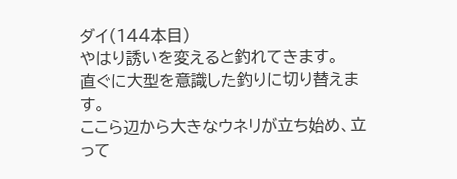ダイ(144本目)
やはり誘いを変えると釣れてきます。
直ぐに大型を意識した釣りに切り替えます。
ここら辺から大きなウネリが立ち始め、立って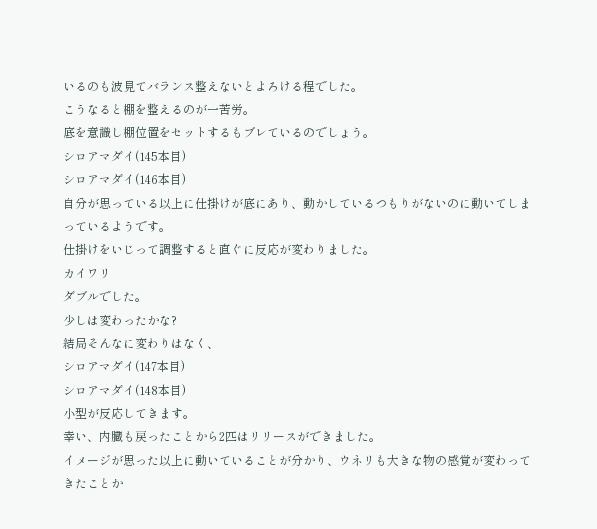いるのも波見てバランス整えないとよろける程でした。
こうなると棚を整えるのが一苦労。
底を意識し棚位置をセットするもブレているのでしょう。
シロアマダイ(145本目)
シロアマダイ(146本目)
自分が思っている以上に仕掛けが底にあり、動かしているつもりがないのに動いてしまっているようです。
仕掛けをいじって調整すると直ぐに反応が変わりました。
カイワリ
ダブルでした。
少しは変わったかな?
結局そんなに変わりはなく、
シロアマダイ(147本目)
シロアマダイ(148本目)
小型が反応してきます。
幸い、内臓も戻ったことから2匹はリリースができました。
イメージが思った以上に動いていることが分かり、ウネリも大きな物の感覚が変わってきたことか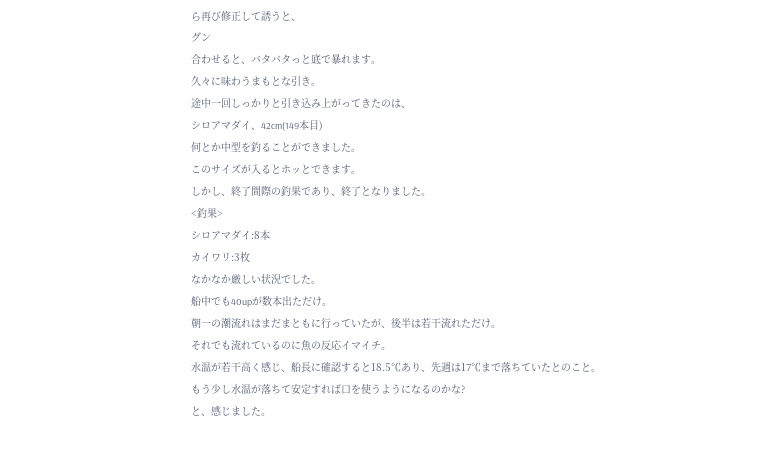ら再び修正して誘うと、
グン
合わせると、バタバタっと底で暴れます。
久々に味わうまもとな引き。
途中一回しっかりと引き込み上がってきたのは、
シロアマダイ、42cm(149本目)
何とか中型を釣ることができました。
このサイズが入るとホッとできます。
しかし、終了間際の釣果であり、終了となりました。
<釣果>
シロアマダイ:8本
カイワリ:3枚
なかなか厳しい状況でした。
船中でも40upが数本出ただけ。
朝一の潮流れはまだまともに行っていたが、後半は若干流れただけ。
それでも流れているのに魚の反応イマイチ。
水温が若干高く感じ、船長に確認すると18.5℃あり、先週は17℃まで落ちていたとのこと。
もう少し水温が落ちて安定すれば口を使うようになるのかな?
と、感じました。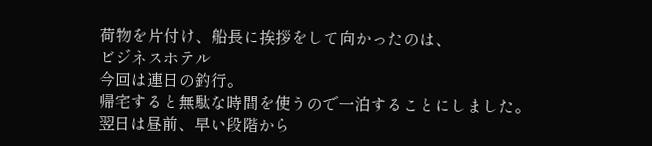荷物を片付け、船長に挨拶をして向かったのは、
ビジネスホテル
今回は連日の釣行。
帰宅すると無駄な時間を使うので一泊することにしました。
翌日は昼前、早い段階から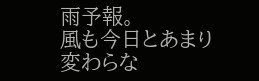雨予報。
風も今日とあまり変わらな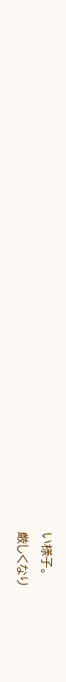い様子。
厳しくなり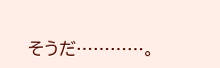そうだ…………。